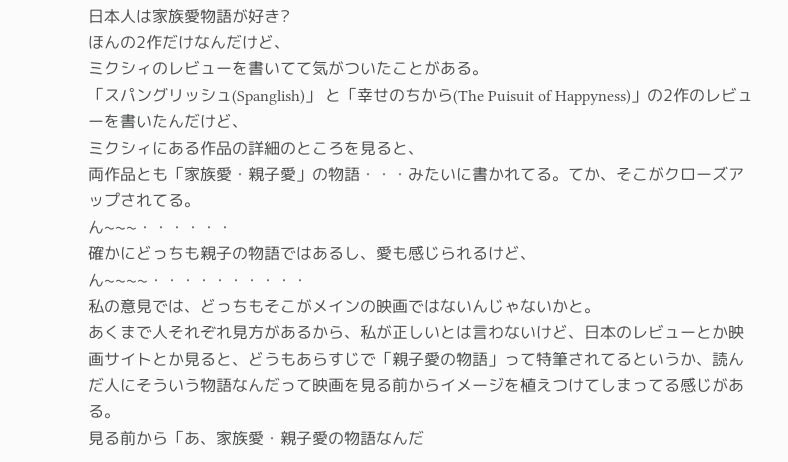日本人は家族愛物語が好き?
ほんの2作だけなんだけど、
ミクシィのレビューを書いてて気がついたことがある。
「スパングリッシュ(Spanglish)」 と「幸せのちから(The Puisuit of Happyness)」の2作のレビューを書いたんだけど、
ミクシィにある作品の詳細のところを見ると、
両作品とも「家族愛・親子愛」の物語・・・みたいに書かれてる。てか、そこがクローズアップされてる。
ん~~~・・・・・・
確かにどっちも親子の物語ではあるし、愛も感じられるけど、
ん~~~~・・・・・・・・・・
私の意見では、どっちもそこがメインの映画ではないんじゃないかと。
あくまで人それぞれ見方があるから、私が正しいとは言わないけど、日本のレビューとか映画サイトとか見ると、どうもあらすじで「親子愛の物語」って特筆されてるというか、読んだ人にそういう物語なんだって映画を見る前からイメージを植えつけてしまってる感じがある。
見る前から「あ、家族愛・親子愛の物語なんだ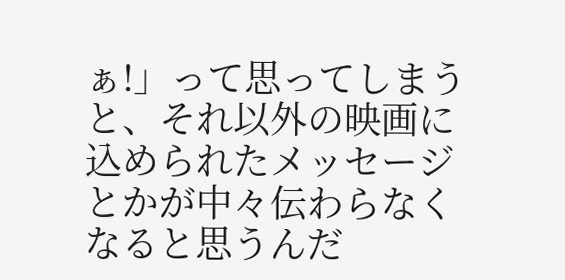ぁ!」って思ってしまうと、それ以外の映画に込められたメッセージとかが中々伝わらなくなると思うんだ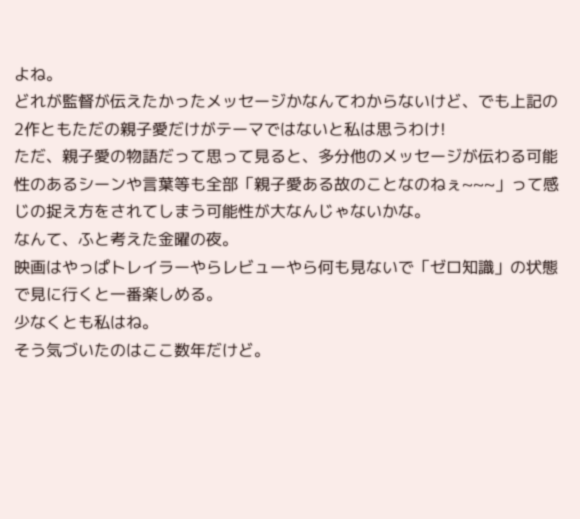よね。
どれが監督が伝えたかったメッセージかなんてわからないけど、でも上記の2作ともただの親子愛だけがテーマではないと私は思うわけ!
ただ、親子愛の物語だって思って見ると、多分他のメッセージが伝わる可能性のあるシーンや言葉等も全部「親子愛ある故のことなのねぇ~~~」って感じの捉え方をされてしまう可能性が大なんじゃないかな。
なんて、ふと考えた金曜の夜。
映画はやっぱトレイラーやらレビューやら何も見ないで「ゼロ知識」の状態で見に行くと一番楽しめる。
少なくとも私はね。
そう気づいたのはここ数年だけど。